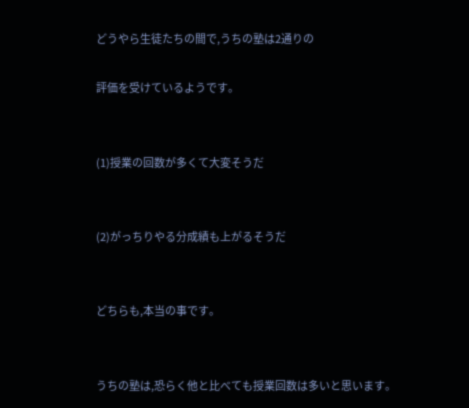どうやら生徒たちの間で,うちの塾は2通りの

評価を受けているようです。


(1)授業の回数が多くて大変そうだ


(2)がっちりやる分成績も上がるそうだ


どちらも,本当の事です。


うちの塾は,恐らく他と比べても授業回数は多いと思います。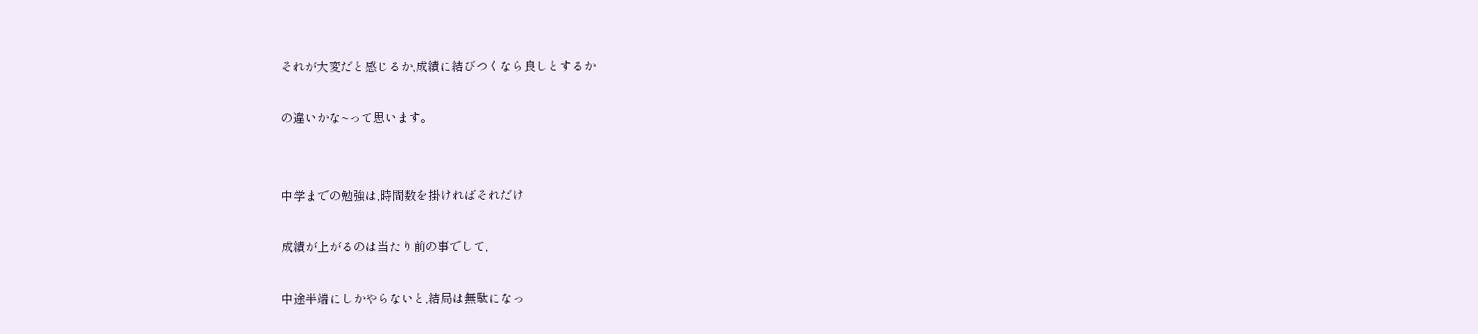それが大変だと感じるか,成績に結びつくなら良しとするか

の違いかな~って思います。


中学までの勉強は,時間数を掛ければそれだけ

成績が上がるのは当たり前の事でして,

中途半端にしかやらないと,結局は無駄になっ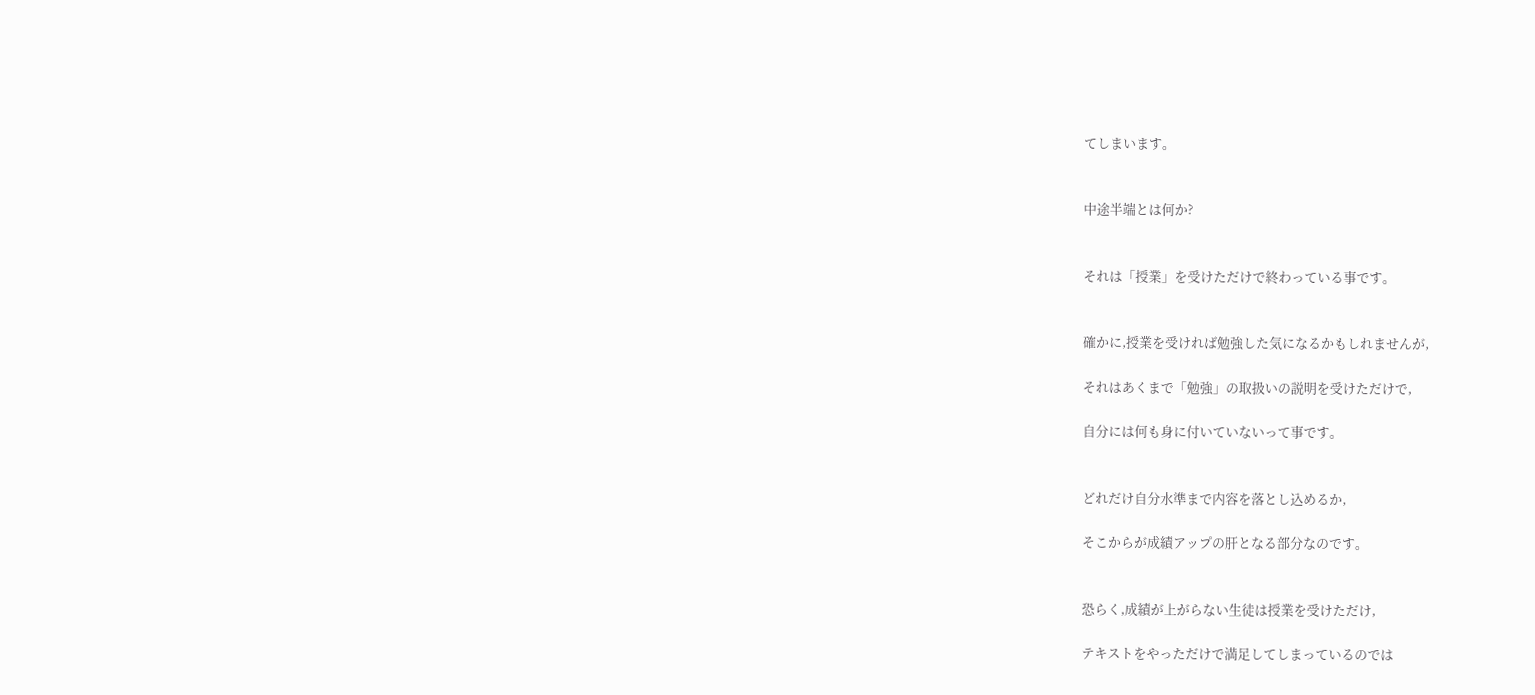てしまいます。


中途半端とは何か?


それは「授業」を受けただけで終わっている事です。


確かに,授業を受ければ勉強した気になるかもしれませんが,

それはあくまで「勉強」の取扱いの説明を受けただけで,

自分には何も身に付いていないって事です。


どれだけ自分水準まで内容を落とし込めるか,

そこからが成績アップの肝となる部分なのです。


恐らく,成績が上がらない生徒は授業を受けただけ,

テキストをやっただけで満足してしまっているのでは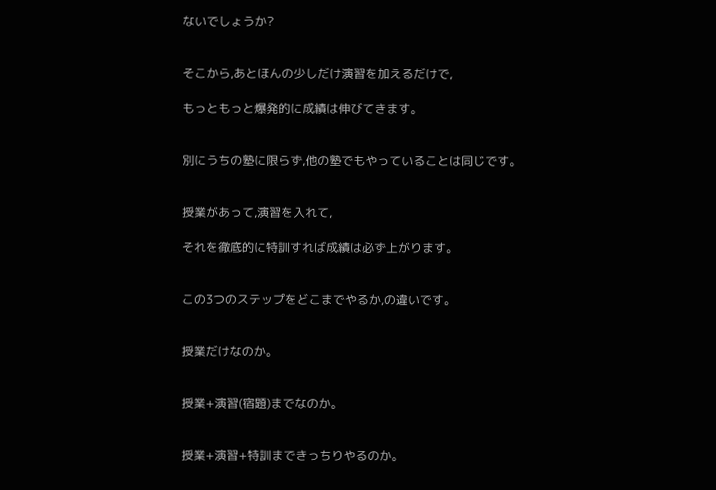ないでしょうか?


そこから,あとほんの少しだけ演習を加えるだけで,

もっともっと爆発的に成績は伸びてきます。


別にうちの塾に限らず,他の塾でもやっていることは同じです。


授業があって,演習を入れて,

それを徹底的に特訓すれば成績は必ず上がります。


この3つのステップをどこまでやるか,の違いです。


授業だけなのか。


授業+演習(宿題)までなのか。


授業+演習+特訓まできっちりやるのか。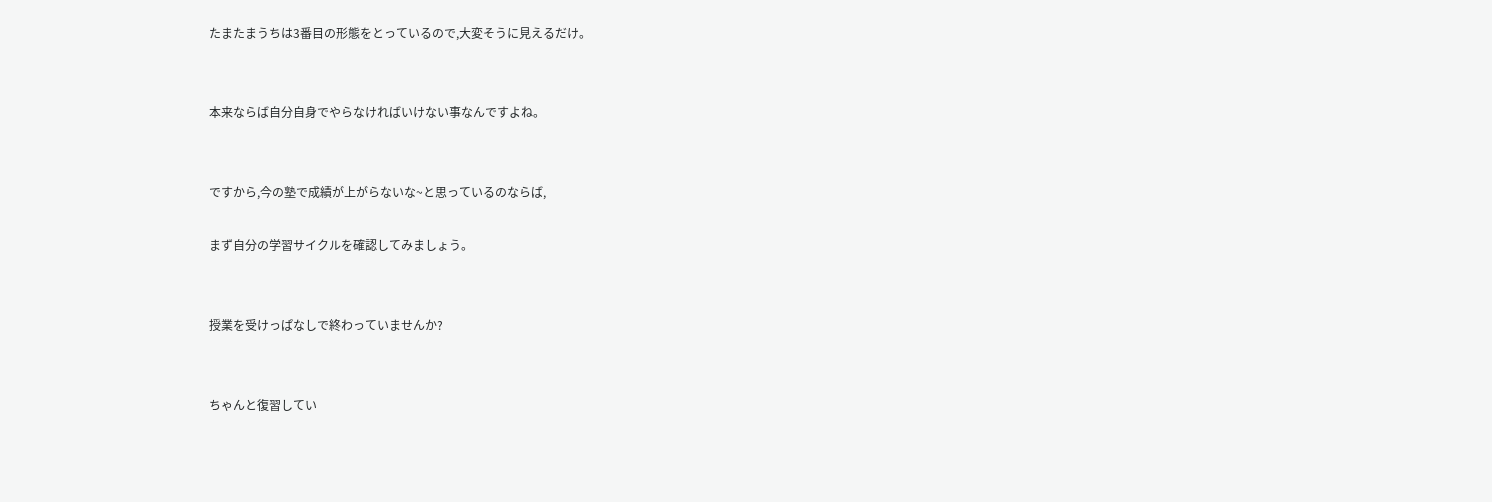たまたまうちは3番目の形態をとっているので,大変そうに見えるだけ。


本来ならば自分自身でやらなければいけない事なんですよね。


ですから,今の塾で成績が上がらないな~と思っているのならば,

まず自分の学習サイクルを確認してみましょう。


授業を受けっぱなしで終わっていませんか?


ちゃんと復習してい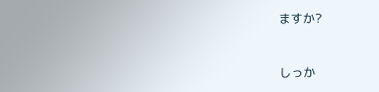ますか?


しっか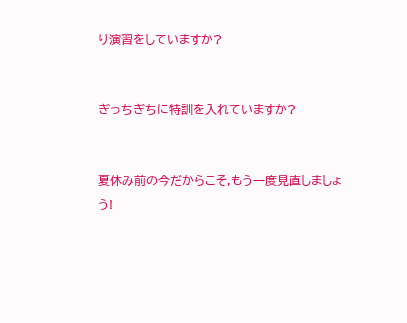り演習をしていますか?


ぎっちぎちに特訓を入れていますか?


夏休み前の今だからこそ,もう一度見直しましょう!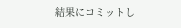結果にコミットし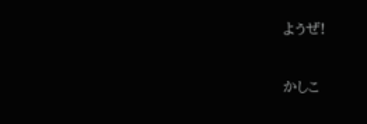ようぜ!


かしこ